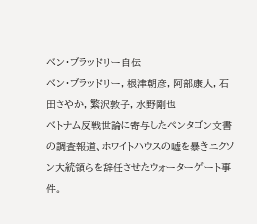ベン・ブラッドリー自伝
ベン・ブラッドリー, 根津朝彦, 阿部康人, 石田さやか, 繁沢敦子, 水野剛也
ベトナム反戦世論に寄与したペンタゴン文書の調査報道、ホワイトハウスの嘘を暴きニクソン大統領らを辞任させたウォーターゲート事件。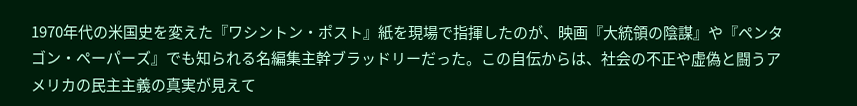1970年代の米国史を変えた『ワシントン・ポスト』紙を現場で指揮したのが、映画『大統領の陰謀』や『ペンタゴン・ペーパーズ』でも知られる名編集主幹ブラッドリーだった。この自伝からは、社会の不正や虚偽と闘うアメリカの民主主義の真実が見えて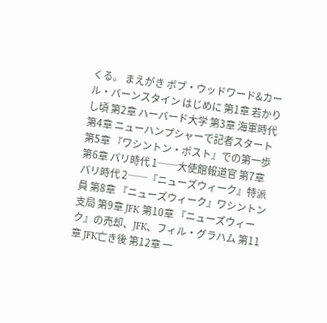くる。 まえがき ボブ・ウッドワード&カール・バーンスタイン はじめに 第1章 若かりし頃 第2章 ハーバード大学 第3章 海軍時代 第4章 ニューハンプシャーで記者スタート 第5章 『ワシントン・ポスト』での第一歩 第6章 パリ時代 1──大使館報道官 第7章 パリ時代 2──『ニューズウィーク』特派員 第8章 『ニューズウィーク』ワシントン支局 第9章 JFK 第10章 『ニューズウィーク』の売却、JFK、フィル・グラハム 第11章 JFK亡き後 第12章 一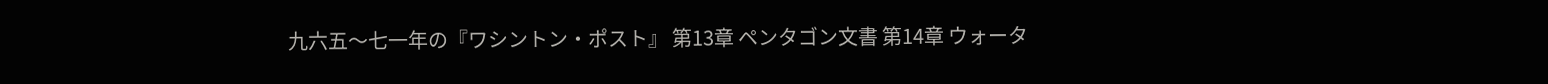九六五〜七一年の『ワシントン・ポスト』 第13章 ペンタゴン文書 第14章 ウォータ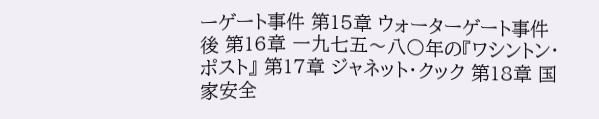ーゲート事件 第15章 ウォーターゲート事件後 第16章 一九七五〜八〇年の『ワシントン・ポスト』 第17章 ジャネット・クック 第18章 国家安全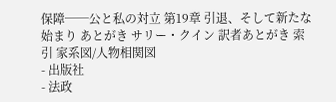保障──公と私の対立 第19章 引退、そして新たな始まり あとがき サリー・クイン 訳者あとがき 索 引 家系図/人物相関図
- 出版社
- 法政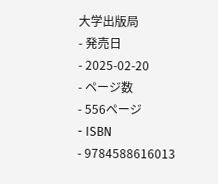大学出版局
- 発売日
- 2025-02-20
- ページ数
- 556ページ
- ISBN
- 9784588616013